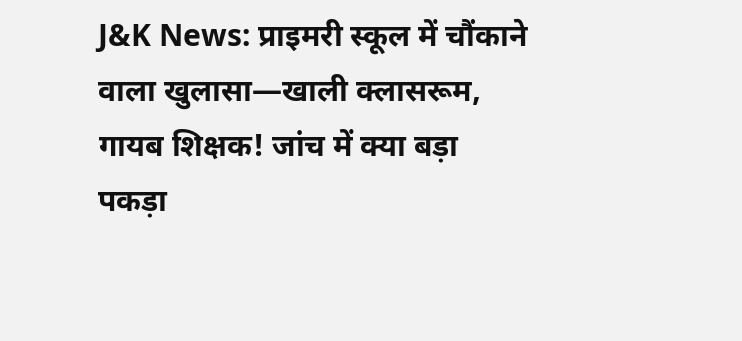J&K News: प्राइमरी स्कूल में चौंकाने वाला खुलासा—खाली क्लासरूम, गायब शिक्षक! जांच में क्या बड़ा पकड़ा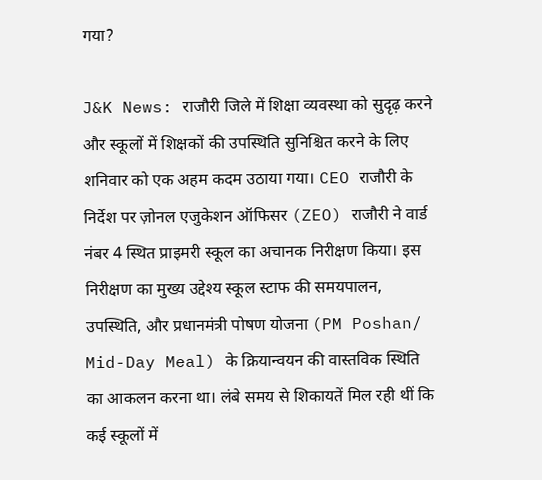गया?

J&K News: राजौरी जिले में शिक्षा व्यवस्था को सुदृढ़ करने और स्कूलों में शिक्षकों की उपस्थिति सुनिश्चित करने के लिए शनिवार को एक अहम कदम उठाया गया। CEO राजौरी के निर्देश पर ज़ोनल एजुकेशन ऑफिसर (ZEO) राजौरी ने वार्ड नंबर 4 स्थित प्राइमरी स्कूल का अचानक निरीक्षण किया। इस निरीक्षण का मुख्य उद्देश्य स्कूल स्टाफ की समयपालन, उपस्थिति, और प्रधानमंत्री पोषण योजना (PM Poshan/ Mid-Day Meal) के क्रियान्वयन की वास्तविक स्थिति का आकलन करना था। लंबे समय से शिकायतें मिल रही थीं कि कई स्कूलों में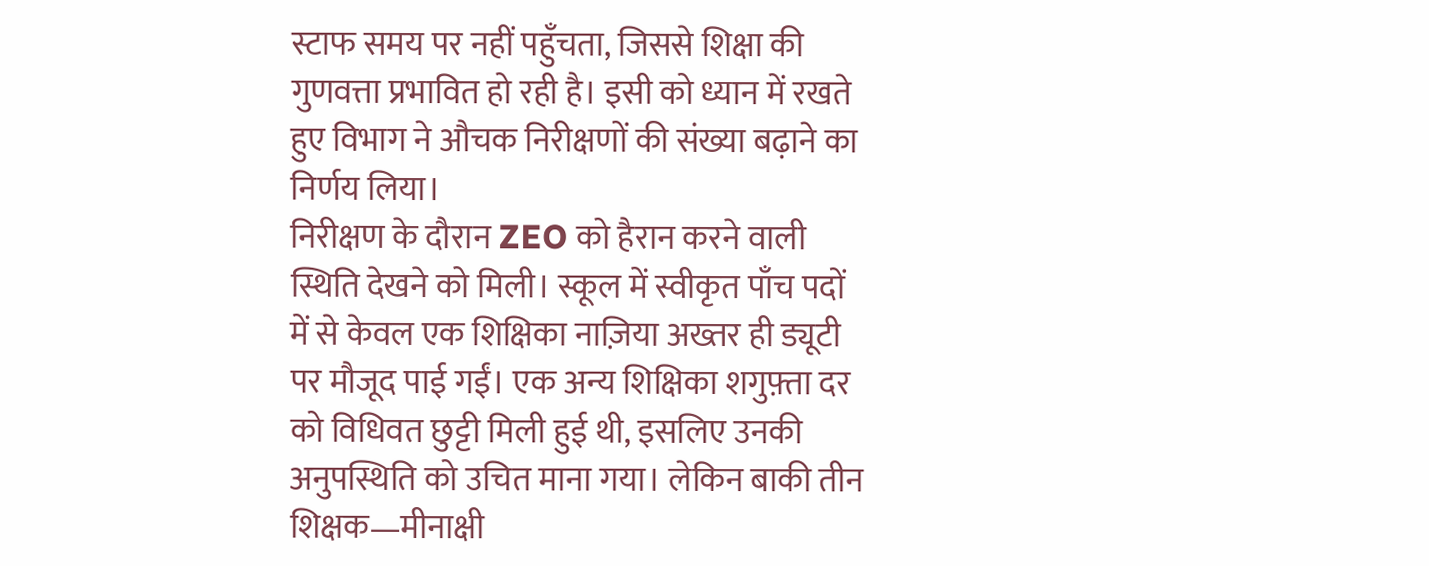स्टाफ समय पर नहीं पहुँचता, जिससे शिक्षा की गुणवत्ता प्रभावित हो रही है। इसी को ध्यान में रखते हुए विभाग ने औचक निरीक्षणों की संख्या बढ़ाने का निर्णय लिया।
निरीक्षण के दौरान ZEO को हैरान करने वाली स्थिति देखने को मिली। स्कूल में स्वीकृत पाँच पदों में से केवल एक शिक्षिका नाज़िया अख्तर ही ड्यूटी पर मौजूद पाई गईं। एक अन्य शिक्षिका शगुफ़्ता दर को विधिवत छुट्टी मिली हुई थी, इसलिए उनकी अनुपस्थिति को उचित माना गया। लेकिन बाकी तीन शिक्षक—मीनाक्षी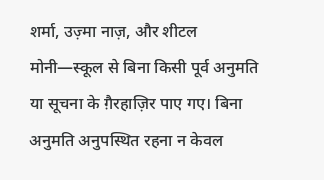शर्मा, उज़्मा नाज़, और शीटल मोनी—स्कूल से बिना किसी पूर्व अनुमति या सूचना के ग़ैरहाज़िर पाए गए। बिना अनुमति अनुपस्थित रहना न केवल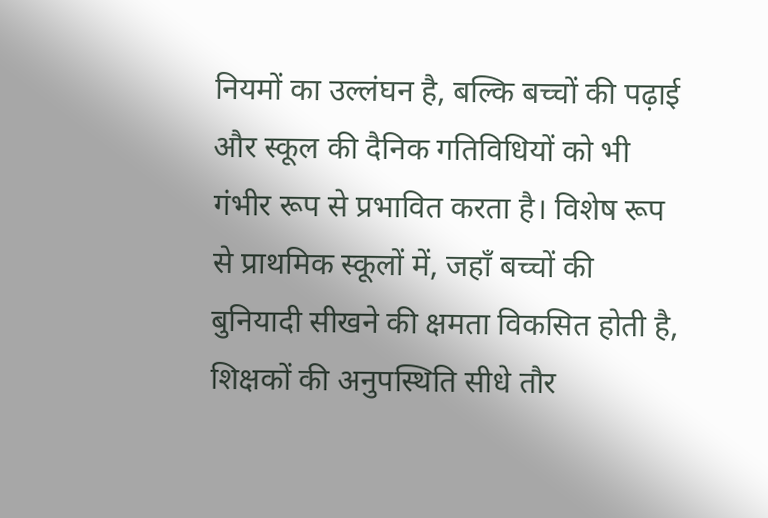नियमों का उल्लंघन है, बल्कि बच्चों की पढ़ाई और स्कूल की दैनिक गतिविधियों को भी गंभीर रूप से प्रभावित करता है। विशेष रूप से प्राथमिक स्कूलों में, जहाँ बच्चों की बुनियादी सीखने की क्षमता विकसित होती है, शिक्षकों की अनुपस्थिति सीधे तौर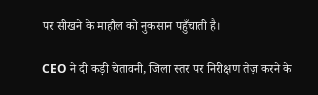पर सीखने के माहौल को नुकसान पहुँचाती है।

CEO ने दी कड़ी चेतावनी, जिला स्तर पर निरीक्षण तेज़ करने के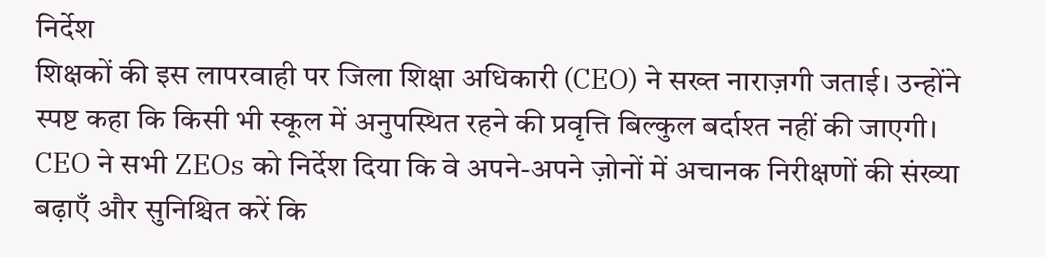निर्देश
शिक्षकों की इस लापरवाही पर जिला शिक्षा अधिकारी (CEO) ने सख्त नाराज़गी जताई। उन्होंने स्पष्ट कहा कि किसी भी स्कूल में अनुपस्थित रहने की प्रवृत्ति बिल्कुल बर्दाश्त नहीं की जाएगी। CEO ने सभी ZEOs को निर्देश दिया कि वे अपने-अपने ज़ोनों में अचानक निरीक्षणों की संख्या बढ़ाएँ और सुनिश्चित करें कि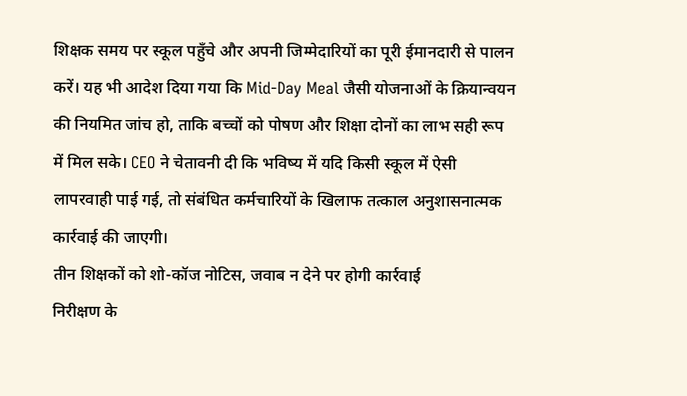शिक्षक समय पर स्कूल पहुँचे और अपनी जिम्मेदारियों का पूरी ईमानदारी से पालन करें। यह भी आदेश दिया गया कि Mid-Day Meal जैसी योजनाओं के क्रियान्वयन की नियमित जांच हो, ताकि बच्चों को पोषण और शिक्षा दोनों का लाभ सही रूप में मिल सके। CEO ने चेतावनी दी कि भविष्य में यदि किसी स्कूल में ऐसी लापरवाही पाई गई, तो संबंधित कर्मचारियों के खिलाफ तत्काल अनुशासनात्मक कार्रवाई की जाएगी।
तीन शिक्षकों को शो-कॉज नोटिस, जवाब न देने पर होगी कार्रवाई
निरीक्षण के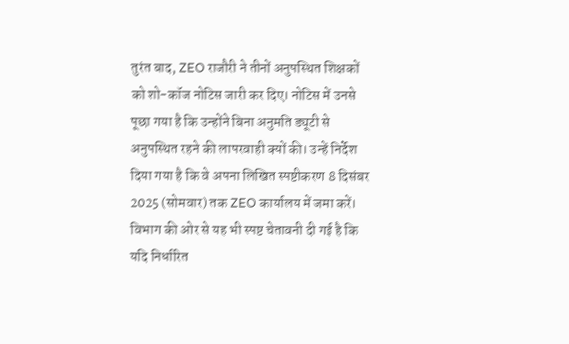तुरंत बाद, ZEO राजौरी ने तीनों अनुपस्थित शिक्षकों को शो-कॉज नोटिस जारी कर दिए। नोटिस में उनसे पूछा गया है कि उन्होंने बिना अनुमति ड्यूटी से अनुपस्थित रहने की लापरवाही क्यों की। उन्हें निर्देश दिया गया है कि वे अपना लिखित स्पष्टीकरण 8 दिसंबर 2025 (सोमवार) तक ZEO कार्यालय में जमा करें। विभाग की ओर से यह भी स्पष्ट चेतावनी दी गई है कि यदि निर्धारित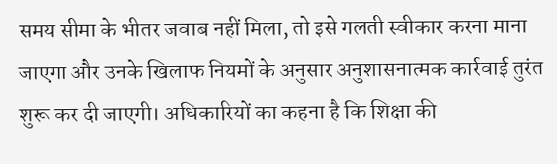समय सीमा के भीतर जवाब नहीं मिला, तो इसे गलती स्वीकार करना माना जाएगा और उनके खिलाफ नियमों के अनुसार अनुशासनात्मक कार्रवाई तुरंत शुरू कर दी जाएगी। अधिकारियों का कहना है कि शिक्षा की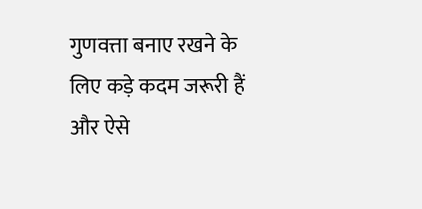गुणवत्ता बनाए रखने के लिए कड़े कदम जरूरी हैं और ऐसे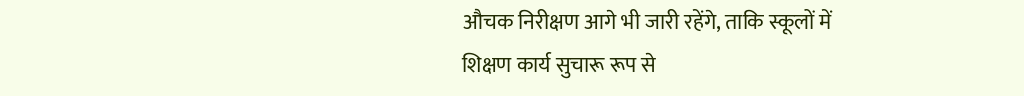औचक निरीक्षण आगे भी जारी रहेंगे, ताकि स्कूलों में शिक्षण कार्य सुचारू रूप से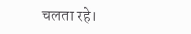चलता रहे।